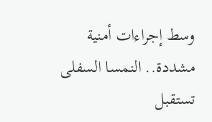وسط إجراءات أمنية مشددة.. النمسا السفلى تستقبل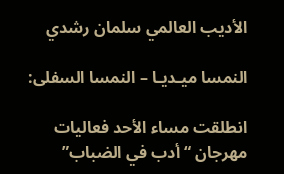الأديب العالمي سلمان رشدي

النمسا ميـديـا – النمسا السفلى:

انطلقت مساء الأحد فعاليات مهرجان “أدب في الضباب”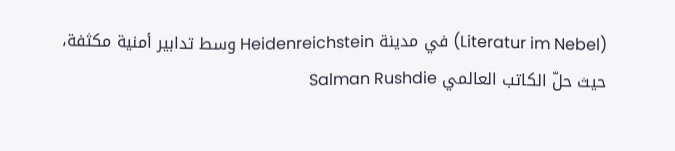(Literatur im Nebel) في مدينة Heidenreichstein وسط تدابير أمنية مكثفة، حيث حلّ الكاتب العالمي Salman Rushdie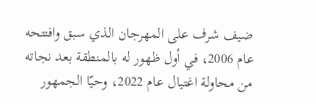ضيف شرف على المهرجان الذي سبق وافتتحه عام 2006، في أول ظهور له بالمنطقة بعد نجاته من محاولة اغتيال عام 2022، وحيّا الجمهور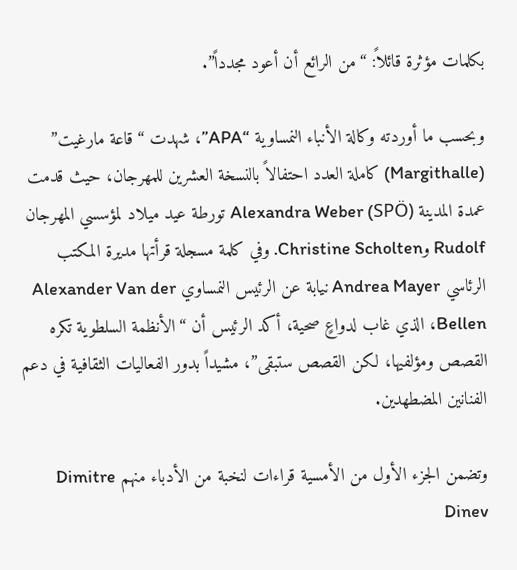بكلمات مؤثرة قائلاً: “من الرائع أن أعود مجدداً”.

وبحسب ما أوردته وكالة الأنباء النمساوية “APA”، شهدت “قاعة مارغيت” (Margithalle) كاملة العدد احتفالاً بالنسخة العشرين للمهرجان، حيث قدمت عمدة المدينة Alexandra Weber (SPÖ) تورطة عيد ميلاد لمؤسسي المهرجان Rudolf وChristine Scholten. وفي كلمة مسجلة قرأتها مديرة المكتب الرئاسي Andrea Mayer نيابة عن الرئيس النمساوي Alexander Van der Bellen، الذي غاب لدواعٍ صحية، أكد الرئيس أن “الأنظمة السلطوية تكره القصص ومؤلفيها، لكن القصص ستبقى”، مشيداً بدور الفعاليات الثقافية في دعم الفنانين المضطهدين.

وتضمن الجزء الأول من الأمسية قراءات لنخبة من الأدباء منهم Dimitre Dinev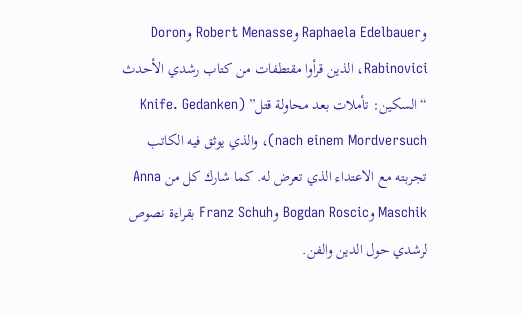وRaphaela Edelbauer وRobert Menasse وDoron Rabinovici، الذين قرأوا مقتطفات من كتاب رشدي الأحدث “السكين: تأملات بعد محاولة قتل” (Knife. Gedanken nach einem Mordversuch)، والذي يوثق فيه الكاتب تجربته مع الاعتداء الذي تعرض له. كما شارك كل من Anna Maschik وBogdan Roscic وFranz Schuh بقراءة نصوص لرشدي حول الدين والفن.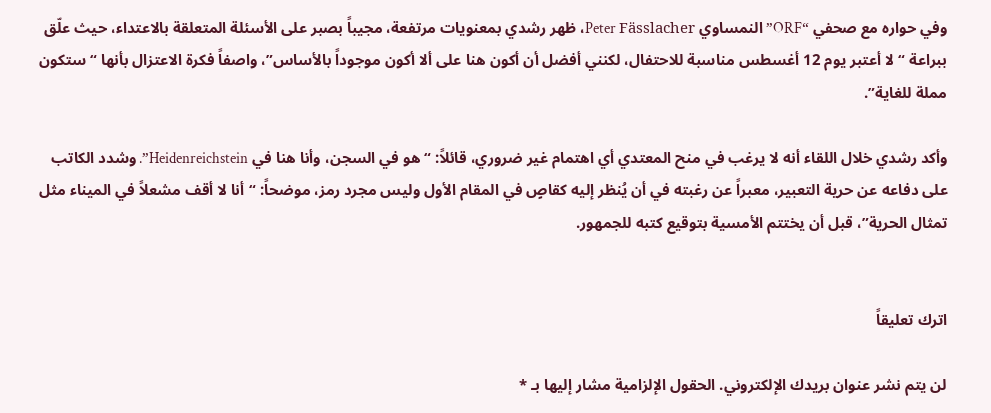وفي حواره مع صحفي “ORF” النمساوي Peter Fässlacher، ظهر رشدي بمعنويات مرتفعة، مجيباً بصبر على الأسئلة المتعلقة بالاعتداء، حيث علّق ببراعة “لا أعتبر يوم 12 أغسطس مناسبة للاحتفال، لكنني أفضل أن أكون هنا على ألا أكون موجوداً بالأساس”، واصفاً فكرة الاعتزال بأنها “ستكون مملة للغاية”.

وأكد رشدي خلال اللقاء أنه لا يرغب في منح المعتدي أي اهتمام غير ضروري، قائلاً: “هو في السجن، وأنا هنا في Heidenreichstein”. وشدد الكاتب على دفاعه عن حرية التعبير، معبراً عن رغبته في أن يُنظر إليه كقاصٍ في المقام الأول وليس مجرد رمز، موضحاً: “أنا لا أقف مشعلاً في الميناء مثل تمثال الحرية”، قبل أن يختتم الأمسية بتوقيع كتبه للجمهور.


اترك تعليقاً

لن يتم نشر عنوان بريدك الإلكتروني. الحقول الإلزامية مشار إليها بـ *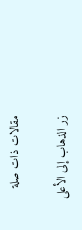مقالات ذات صلة

زر الذهاب إلى الأعلى